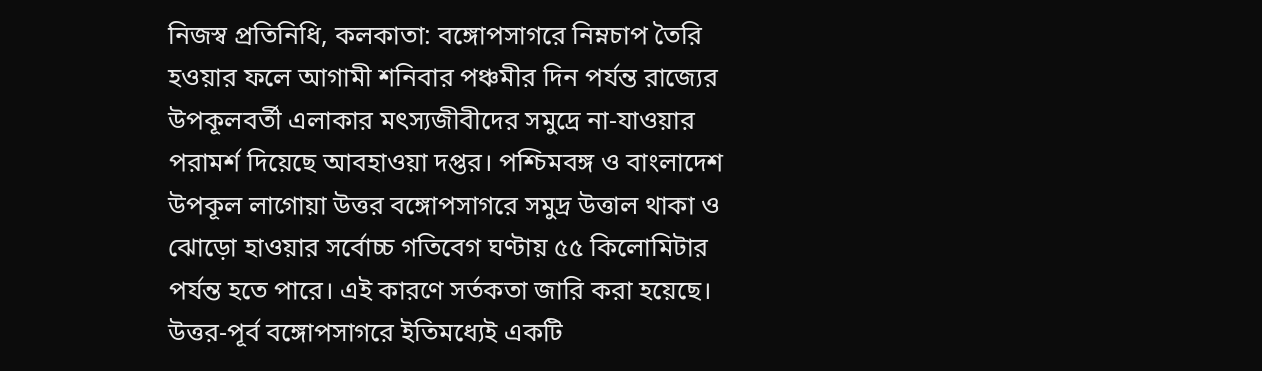নিজস্ব প্রতিনিধি, কলকাতা: বঙ্গোপসাগরে নিম্নচাপ তৈরি হওয়ার ফলে আগামী শনিবার পঞ্চমীর দিন পর্যন্ত রাজ্যের উপকূলবর্তী এলাকার মৎস্যজীবীদের সমুদ্রে না-যাওয়ার পরামর্শ দিয়েছে আবহাওয়া দপ্তর। পশ্চিমবঙ্গ ও বাংলাদেশ উপকূল লাগোয়া উত্তর বঙ্গোপসাগরে সমুদ্র উত্তাল থাকা ও ঝোড়ো হাওয়ার সর্বোচ্চ গতিবেগ ঘণ্টায় ৫৫ কিলোমিটার পর্যন্ত হতে পারে। এই কারণে সর্তকতা জারি করা হয়েছে। উত্তর-পূর্ব বঙ্গোপসাগরে ইতিমধ্যেই একটি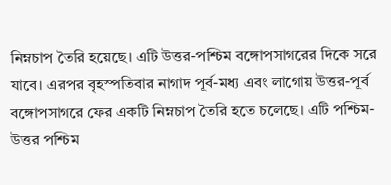নিম্নচাপ তৈরি হয়েছে। এটি উত্তর-পশ্চিম বঙ্গোপসাগরের দিকে সরে যাবে। এরপর বৃহস্পতিবার নাগাদ পূর্ব-মধ্য এবং লাগোয় উত্তর-পূর্ব বঙ্গোপসাগরে ফের একটি নিম্নচাপ তৈরি হতে চলেছে। এটি পশ্চিম-উত্তর পশ্চিম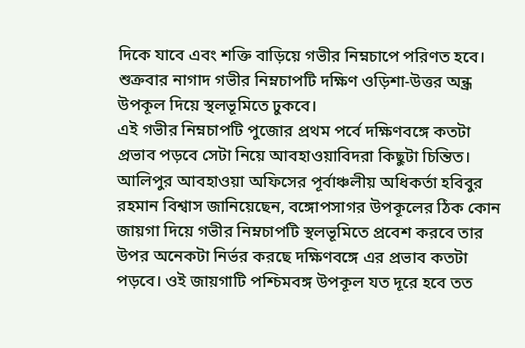দিকে যাবে এবং শক্তি বাড়িয়ে গভীর নিম্নচাপে পরিণত হবে। শুক্রবার নাগাদ গভীর নিম্নচাপটি দক্ষিণ ওড়িশা-উত্তর অন্ধ্র উপকূল দিয়ে স্থলভূমিতে ঢুকবে।
এই গভীর নিম্নচাপটি পুজোর প্রথম পর্বে দক্ষিণবঙ্গে কতটা প্রভাব পড়বে সেটা নিয়ে আবহাওয়াবিদরা কিছুটা চিন্তিত। আলিপুর আবহাওয়া অফিসের পূর্বাঞ্চলীয় অধিকর্তা হবিবুর রহমান বিশ্বাস জানিয়েছেন, বঙ্গোপসাগর উপকূলের ঠিক কোন জায়গা দিয়ে গভীর নিম্নচাপটি স্থলভূমিতে প্রবেশ করবে তার উপর অনেকটা নির্ভর করছে দক্ষিণবঙ্গে এর প্রভাব কতটা পড়বে। ওই জায়গাটি পশ্চিমবঙ্গ উপকূল যত দূরে হবে তত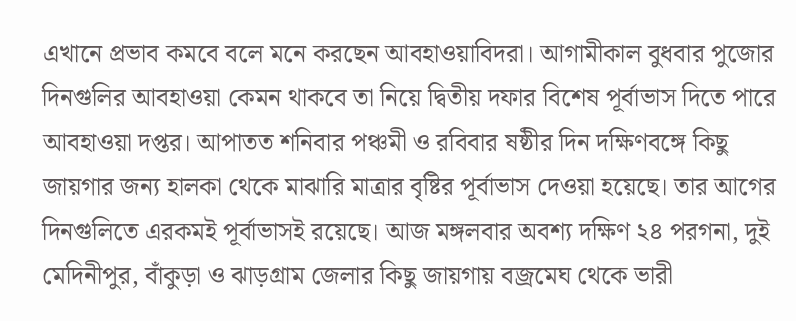এখানে প্রভাব কমবে বলে মনে করছেন আবহাওয়াবিদরা। আগামীকাল বুধবার পুজোর দিনগুলির আবহাওয়া কেমন থাকবে তা নিয়ে দ্বিতীয় দফার বিশেষ পূর্বাভাস দিতে পারে আবহাওয়া দপ্তর। আপাতত শনিবার পঞ্চমী ও রবিবার ষষ্ঠীর দিন দক্ষিণবঙ্গে কিছু জায়গার জন্য হালকা থেকে মাঝারি মাত্রার বৃষ্টির পূর্বাভাস দেওয়া হয়েছে। তার আগের দিনগুলিতে এরকমই পূর্বাভাসই রয়েছে। আজ মঙ্গলবার অবশ্য দক্ষিণ ২৪ পরগনা, দুই মেদিনীপুর, বাঁকুড়া ও ঝাড়গ্রাম জেলার কিছু জায়গায় বজ্রমেঘ থেকে ভারী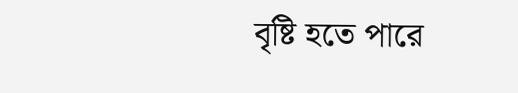বৃষ্টি হতে পারে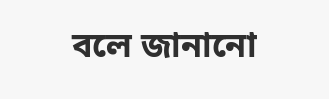বলে জানানো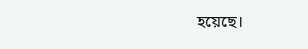হয়েছে।